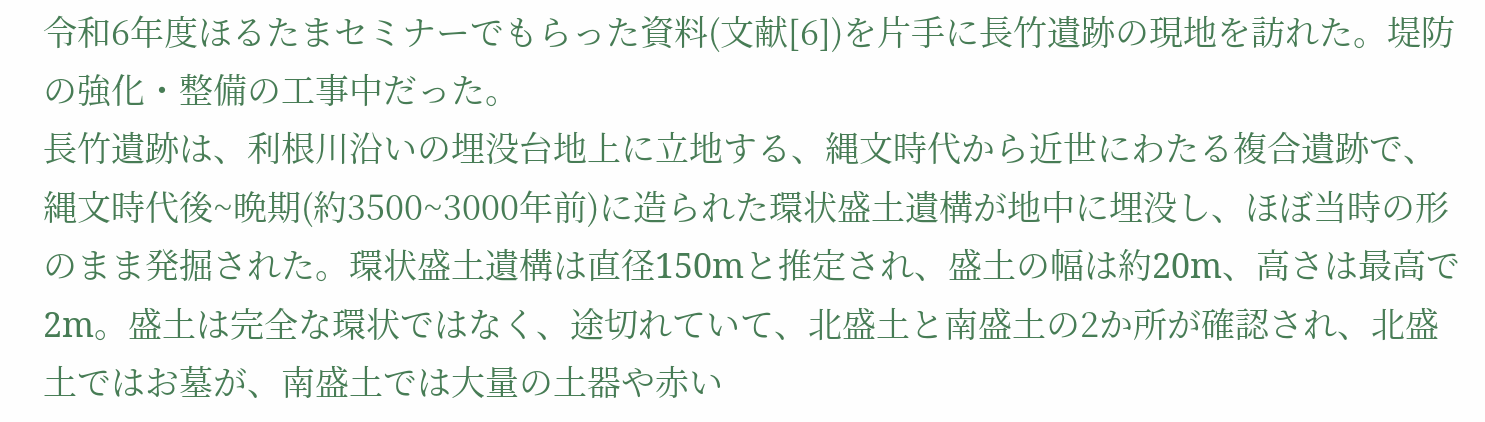令和6年度ほるたまセミナーでもらった資料(文献[6])を片手に長竹遺跡の現地を訪れた。堤防の強化・整備の工事中だった。
長竹遺跡は、利根川沿いの埋没台地上に立地する、縄文時代から近世にわたる複合遺跡で、縄文時代後~晩期(約3500~3000年前)に造られた環状盛土遺構が地中に埋没し、ほぼ当時の形のまま発掘された。環状盛土遺構は直径150mと推定され、盛土の幅は約20m、高さは最高で2m。盛土は完全な環状ではなく、途切れていて、北盛土と南盛土の2か所が確認され、北盛土ではお墓が、南盛土では大量の土器や赤い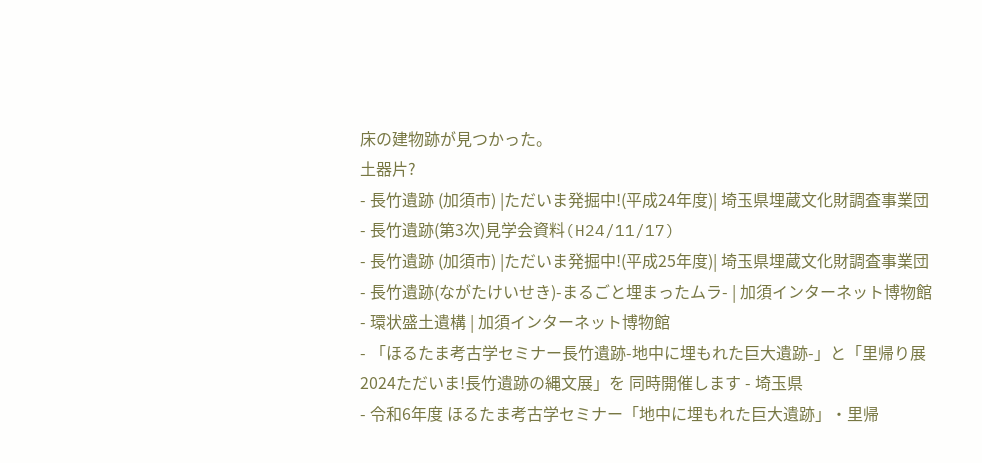床の建物跡が見つかった。
土器片?
- 長竹遺跡 (加須市) |ただいま発掘中!(平成24年度)| 埼玉県埋蔵文化財調査事業団
- 長竹遺跡(第3次)見学会資料(H24/11/17)
- 長竹遺跡 (加須市) |ただいま発掘中!(平成25年度)| 埼玉県埋蔵文化財調査事業団
- 長竹遺跡(ながたけいせき)-まるごと埋まったムラ- | 加須インターネット博物館
- 環状盛土遺構 | 加須インターネット博物館
- 「ほるたま考古学セミナー長竹遺跡-地中に埋もれた巨大遺跡-」と「里帰り展2024ただいま!長竹遺跡の縄文展」を 同時開催します - 埼玉県
- 令和6年度 ほるたま考古学セミナー「地中に埋もれた巨大遺跡」・里帰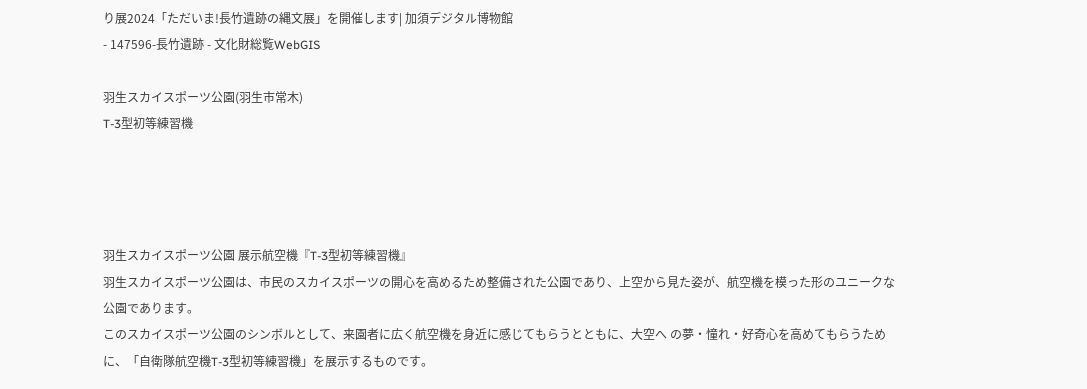り展2024「ただいま!長竹遺跡の縄文展」を開催します| 加須デジタル博物館
- 147596-長竹遺跡 - 文化財総覧WebGIS

羽生スカイスポーツ公園(羽生市常木)
T-3型初等練習機




羽生スカイスポーツ公園 展示航空機『T-3型初等練習機』
羽生スカイスポーツ公園は、市民のスカイスポーツの開心を高めるため整備された公園であり、上空から見た姿が、航空機を模った形のユニークな公園であります。
このスカイスポーツ公園のシンボルとして、来園者に広く航空機を身近に感じてもらうとともに、大空へ の夢・憧れ・好奇心を高めてもらうために、「自衛隊航空機T-3型初等練習機」を展示するものです。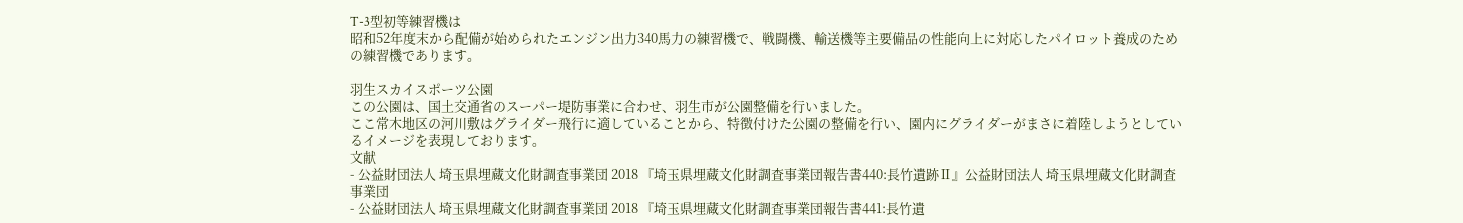T-3型初等練習機は
昭和52年度末から配備が始められたエンジン出力340馬力の練習機で、戦闘機、輸送機等主要備品の性能向上に対応したパイロット養成のための練習機であります。

羽生スカイスポーツ公園
この公園は、国土交通省のスーパー堤防事業に合わせ、羽生市が公園整備を行いました。
ここ常木地区の河川敷はグライダー飛行に適していることから、特徴付けた公園の整備を行い、園内にグライダーがまさに着陸しようとしているイメージを表現しております。
文献
- 公益財団法人 埼玉県埋蔵文化財調査事業団 2018 『埼玉県埋蔵文化財調査事業団報告書440:長竹遺跡Ⅱ』公益財団法人 埼玉県埋蔵文化財調査事業団
- 公益財団法人 埼玉県埋蔵文化財調査事業団 2018 『埼玉県埋蔵文化財調査事業団報告書441:長竹遺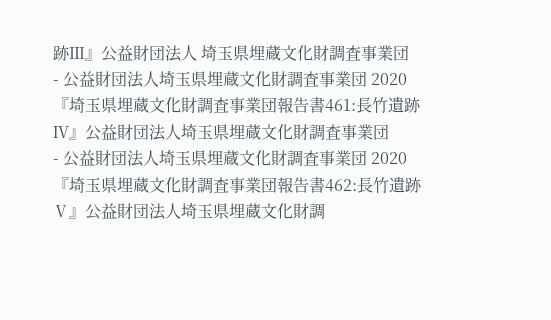跡Ⅲ』公益財団法人 埼玉県埋蔵文化財調査事業団
- 公益財団法人埼玉県埋蔵文化財調査事業団 2020 『埼玉県埋蔵文化財調査事業団報告書461:長竹遺跡Ⅳ』公益財団法人埼玉県埋蔵文化財調査事業団
- 公益財団法人埼玉県埋蔵文化財調査事業団 2020 『埼玉県埋蔵文化財調査事業団報告書462:長竹遺跡 Ⅴ』公益財団法人埼玉県埋蔵文化財調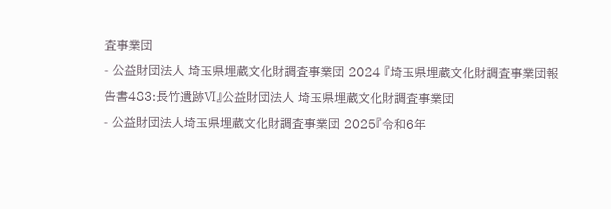査事業団
- 公益財団法人 埼玉県埋蔵文化財調査事業団 2024 『埼玉県埋蔵文化財調査事業団報告書483:長竹遺跡Ⅵ』公益財団法人 埼玉県埋蔵文化財調査事業団
- 公益財団法人埼玉県埋蔵文化財調査事業団 2025『令和6年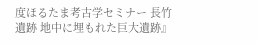度ほるたま考古学セミナー 長竹遺跡 地中に埋もれた巨大遺跡』